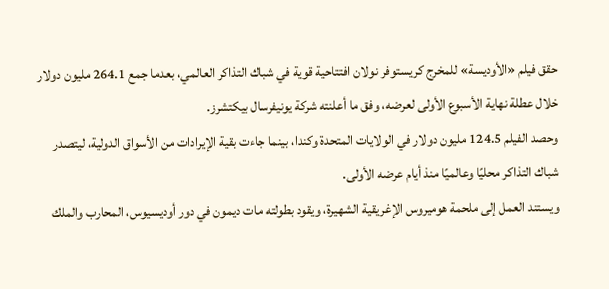حقق فيلم «الأوديسة» للمخرج كريستوفر نولان افتتاحية قوية في شباك التذاكر العالمي، بعدما جمع 264.1 مليون دولار خلال عطلة نهاية الأسبوع الأولى لعرضه، وفق ما أعلنته شركة يونيفرسال بيكتشرز.
وحصد الفيلم 124.5 مليون دولار في الولايات المتحدة وكندا، بينما جاءت بقية الإيرادات من الأسواق الدولية، ليتصدر شباك التذاكر محليًا وعالميًا منذ أيام عرضه الأولى.
ويستند العمل إلى ملحمة هوميروس الإغريقية الشهيرة، ويقود بطولته مات ديمون في دور أوديسيوس، المحارب والملك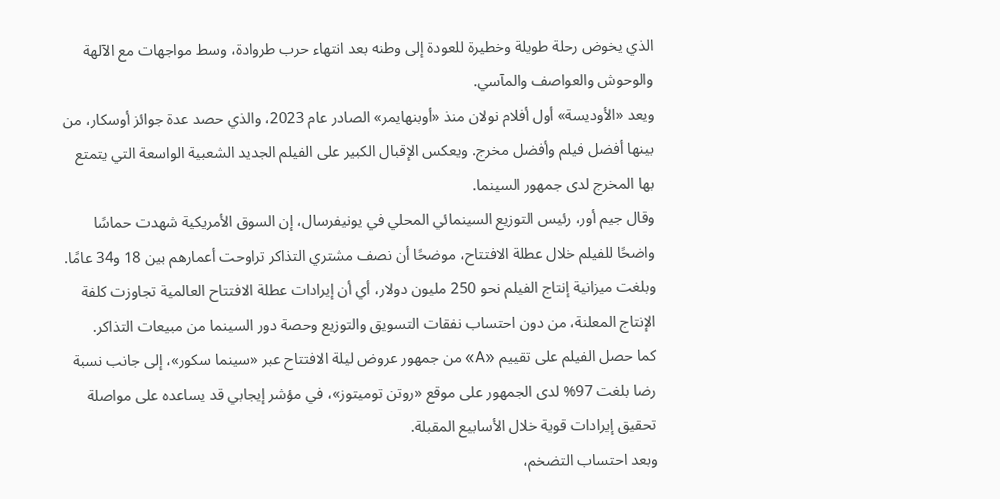الذي يخوض رحلة طويلة وخطيرة للعودة إلى وطنه بعد انتهاء حرب طروادة، وسط مواجهات مع الآلهة والوحوش والعواصف والمآسي.
ويعد «الأوديسة» أول أفلام نولان منذ «أوبنهايمر» الصادر عام 2023، والذي حصد عدة جوائز أوسكار، من بينها أفضل فيلم وأفضل مخرج. ويعكس الإقبال الكبير على الفيلم الجديد الشعبية الواسعة التي يتمتع بها المخرج لدى جمهور السينما.
وقال جيم أور، رئيس التوزيع السينمائي المحلي في يونيفرسال، إن السوق الأمريكية شهدت حماسًا واضحًا للفيلم خلال عطلة الافتتاح، موضحًا أن نصف مشتري التذاكر تراوحت أعمارهم بين 18 و34 عامًا.
وبلغت ميزانية إنتاج الفيلم نحو 250 مليون دولار، أي أن إيرادات عطلة الافتتاح العالمية تجاوزت كلفة الإنتاج المعلنة، من دون احتساب نفقات التسويق والتوزيع وحصة دور السينما من مبيعات التذاكر.
كما حصل الفيلم على تقييم «A» من جمهور عروض ليلة الافتتاح عبر «سينما سكور»، إلى جانب نسبة رضا بلغت 97% لدى الجمهور على موقع «روتن توميتوز»، في مؤشر إيجابي قد يساعده على مواصلة تحقيق إيرادات قوية خلال الأسابيع المقبلة.
وبعد احتساب التضخم،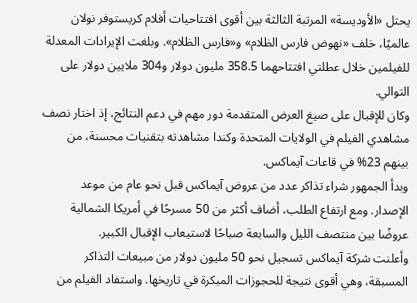يحتل «الأوديسة» المرتبة الثالثة بين أقوى افتتاحيات أفلام كريستوفر نولان عالميًا، خلف «نهوض فارس الظلام» و«فارس الظلام». وبلغت الإيرادات المعدلة للفيلمين خلال عطلتي افتتاحهما 358.5 مليون دولار و304 ملايين دولار على التوالي.
وكان للإقبال على صيغ العرض المتقدمة دور مهم في دعم النتائج، إذ اختار نصف مشاهدي الفيلم في الولايات المتحدة وكندا مشاهدته بتقنيات محسنة، من بينهم 23% في قاعات آيماكس.
وبدأ الجمهور شراء تذاكر عدد من عروض آيماكس قبل نحو عام من موعد الإصدار. ومع ارتفاع الطلب، أضاف أكثر من 50 مسرحًا في أمريكا الشمالية عروضًا بين منتصف الليل والسابعة صباحًا لاستيعاب الإقبال الكبير.
وأعلنت شركة آيماكس تسجيل نحو 50 مليون دولار من مبيعات التذاكر المسبقة، وهي أقوى نتيجة للحجوزات المبكرة في تاريخها. واستفاد الفيلم من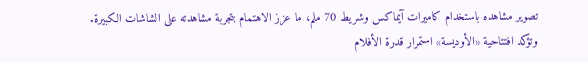تصوير مشاهده باستخدام كاميرات آيماكس وشريط 70 ملم، ما عزز الاهتمام بتجربة مشاهدته على الشاشات الكبيرة.
وتؤكد افتتاحية «الأوديسة» استمرار قدرة الأفلام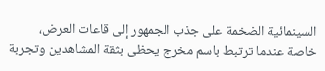السينمائية الضخمة على جذب الجمهور إلى قاعات العرض، خاصة عندما ترتبط باسم مخرج يحظى بثقة المشاهدين وتجربة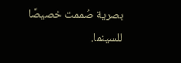بصرية صُممت خصيصًا للسينما.